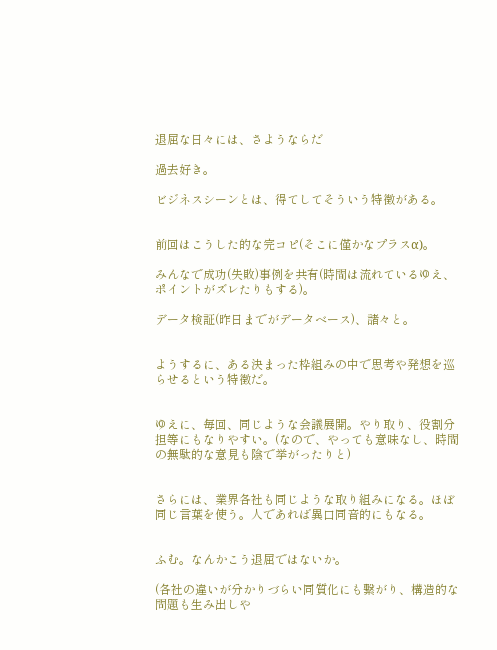退屈な日々には、さようならだ

過去好き。

ビジネスシーンとは、得てしてそういう特徴がある。


前回はこうした的な完コピ(そこに僅かなプラスα)。

みんなで成功(失敗)事例を共有(時間は流れているゆえ、ポイントがズレたりもする)。

データ検証(昨日までがデータベース)、諸々と。


ようするに、ある決まった枠組みの中で思考や発想を巡らせるという特徴だ。


ゆえに、毎回、同じような会議展開。やり取り、役割分担等にもなりやすい。(なので、やっても意味なし、時間の無駄的な意見も陰で挙がったりと)


さらには、業界各社も同じような取り組みになる。ほぼ同じ言葉を使う。人であれば異口同音的にもなる。


ふむ。なんかこう退屈ではないか。

(各社の違いが分かりづらい同質化にも繋がり、構造的な問題も生み出しや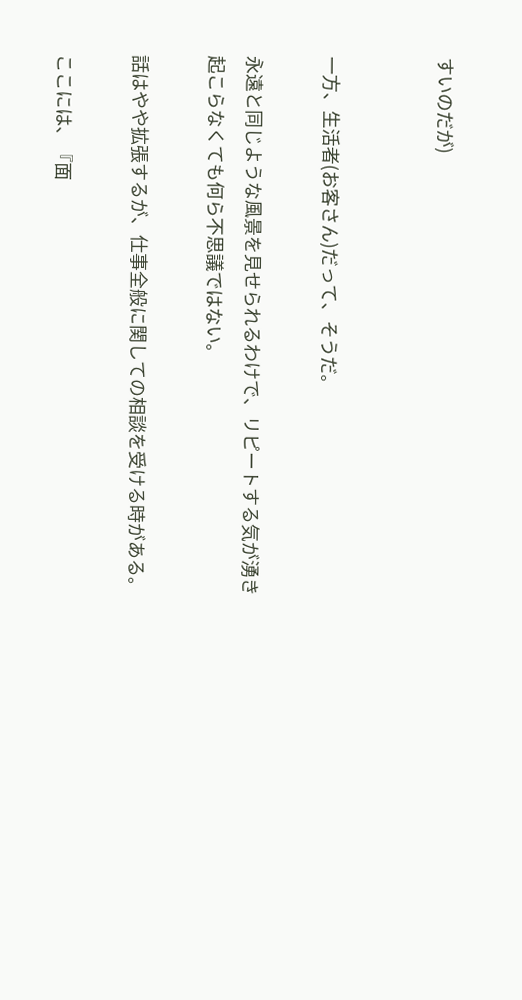すいのだが)


一方、生活者(お客さん)だって、そうだ。

永遠と同じような風景を見せられるわけで、リピートする気が湧き起こらなくても何ら不思議ではない。

話はやや拡張するが、仕事全般に関しての相談を受ける時がある。

ここには、『面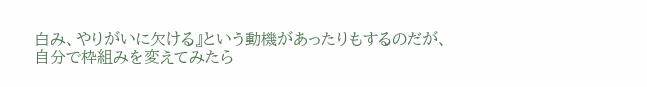白み、やりがいに欠ける』という動機があったりもするのだが、自分で枠組みを変えてみたら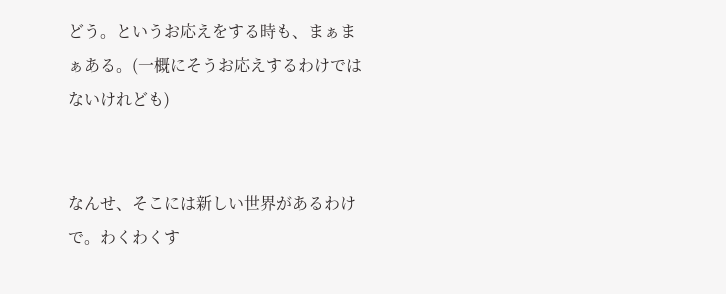どう。というお応えをする時も、まぁまぁある。(一概にそうお応えするわけではないけれども)


なんせ、そこには新しい世界があるわけで。わくわくす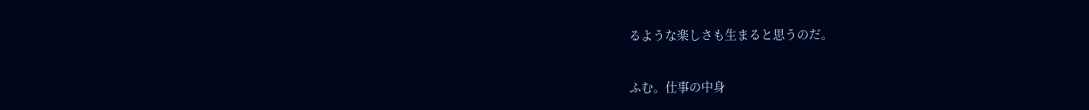るような楽しさも生まると思うのだ。


ふむ。仕事の中身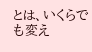とは、いくらでも変え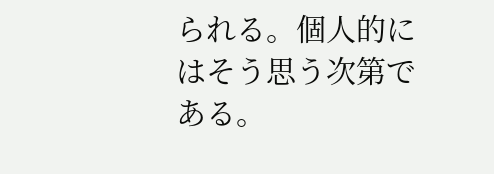られる。個人的にはそう思う次第である。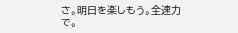さ。明日を楽しもう。全速力で。